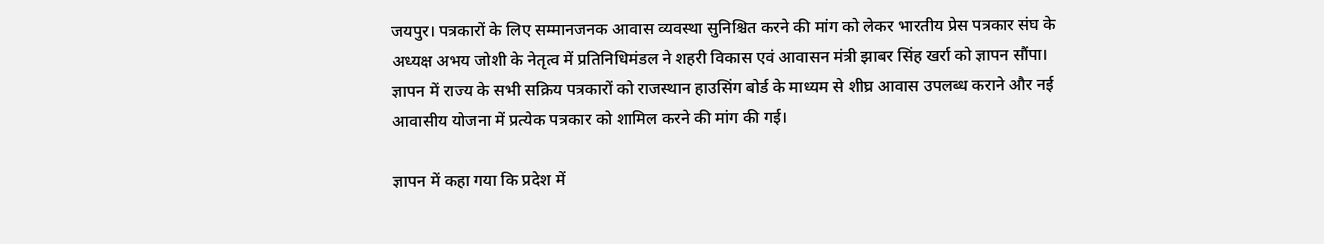जयपुर। पत्रकारों के लिए सम्मानजनक आवास व्यवस्था सुनिश्चित करने की मांग को लेकर भारतीय प्रेस पत्रकार संघ के अध्यक्ष अभय जोशी के नेतृत्व में प्रतिनिधिमंडल ने शहरी विकास एवं आवासन मंत्री झाबर सिंह खर्रा को ज्ञापन सौंपा। ज्ञापन में राज्य के सभी सक्रिय पत्रकारों को राजस्थान हाउसिंग बोर्ड के माध्यम से शीघ्र आवास उपलब्ध कराने और नई आवासीय योजना में प्रत्येक पत्रकार को शामिल करने की मांग की गई।

ज्ञापन में कहा गया कि प्रदेश में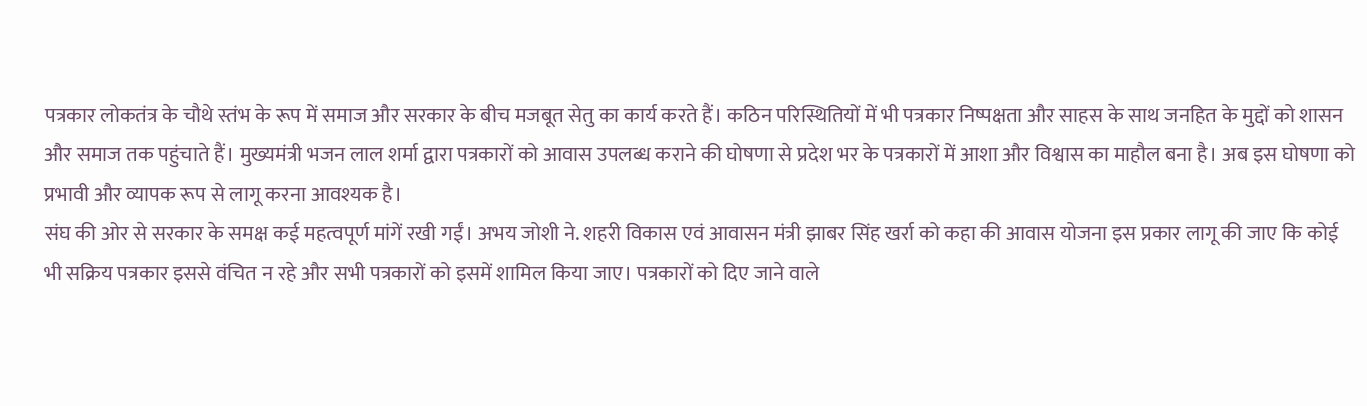पत्रकार लोकतंत्र के चौथे स्तंभ के रूप में समाज और सरकार के बीच मजबूत सेतु का कार्य करते हैं। कठिन परिस्थितियों में भी पत्रकार निष्पक्षता और साहस के साथ जनहित के मुद्दों को शासन और समाज तक पहुंचाते हैं। मुख्यमंत्री भजन लाल शर्मा द्वारा पत्रकारों को आवास उपलब्ध कराने की घोषणा से प्रदेश भर के पत्रकारों में आशा और विश्वास का माहौल बना है। अब इस घोषणा को प्रभावी और व्यापक रूप से लागू करना आवश्यक है।
संघ की ओर से सरकार के समक्ष कई महत्वपूर्ण मांगें रखी गईं। अभय जोशी ने. शहरी विकास एवं आवासन मंत्री झाबर सिंह खर्रा को कहा की आवास योजना इस प्रकार लागू की जाए कि कोई भी सक्रिय पत्रकार इससे वंचित न रहे और सभी पत्रकारों को इसमें शामिल किया जाए। पत्रकारों को दिए जाने वाले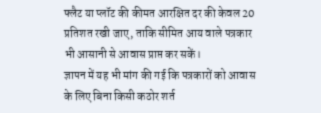फ्लैट या प्लॉट की कीमत आरक्षित दर की केवल 20 प्रतिशत रखी जाए, ताकि सीमित आय वाले पत्रकार भी आसानी से आवास प्राप्त कर सकें।
ज्ञापन में यह भी मांग की गई कि पत्रकारों को आवास के लिए बिना किसी कठोर शर्त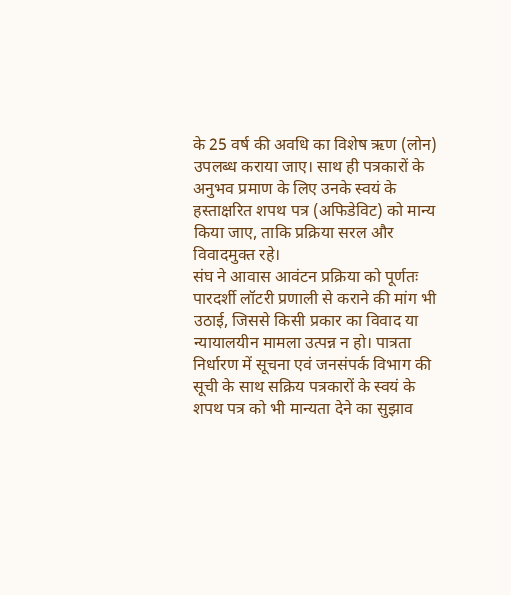के 25 वर्ष की अवधि का विशेष ऋण (लोन) उपलब्ध कराया जाए। साथ ही पत्रकारों के अनुभव प्रमाण के लिए उनके स्वयं के हस्ताक्षरित शपथ पत्र (अफिडेविट) को मान्य किया जाए, ताकि प्रक्रिया सरल और विवादमुक्त रहे।
संघ ने आवास आवंटन प्रक्रिया को पूर्णतः पारदर्शी लॉटरी प्रणाली से कराने की मांग भी उठाई, जिससे किसी प्रकार का विवाद या न्यायालयीन मामला उत्पन्न न हो। पात्रता निर्धारण में सूचना एवं जनसंपर्क विभाग की सूची के साथ सक्रिय पत्रकारों के स्वयं के शपथ पत्र को भी मान्यता देने का सुझाव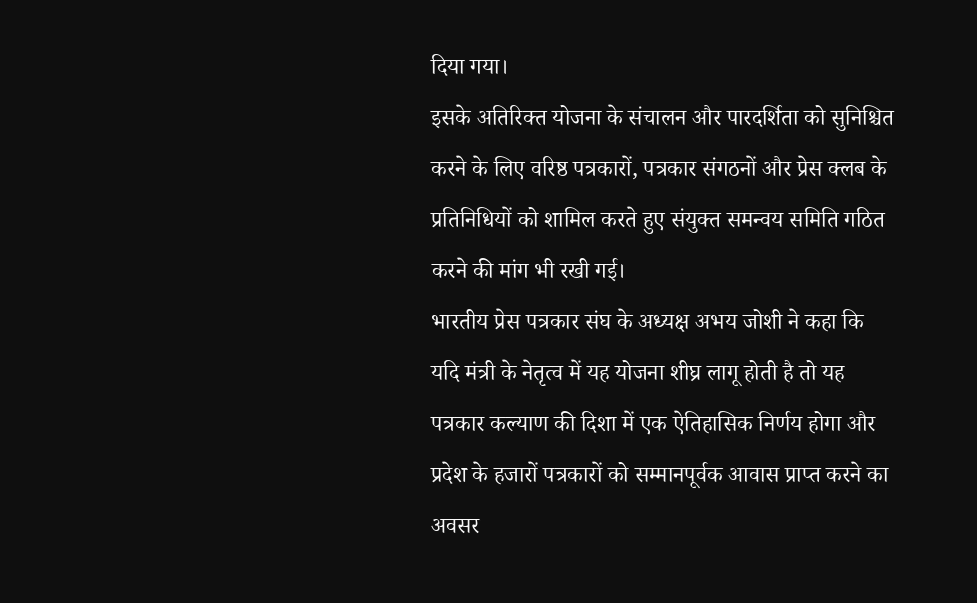दिया गया।
इसके अतिरिक्त योजना के संचालन और पारदर्शिता को सुनिश्चित करने के लिए वरिष्ठ पत्रकारों, पत्रकार संगठनों और प्रेस क्लब के प्रतिनिधियों को शामिल करते हुए संयुक्त समन्वय समिति गठित करने की मांग भी रखी गई।
भारतीय प्रेस पत्रकार संघ के अध्यक्ष अभय जोशी ने कहा कि यदि मंत्री के नेतृत्व में यह योजना शीघ्र लागू होती है तो यह पत्रकार कल्याण की दिशा में एक ऐतिहासिक निर्णय होगा और प्रदेश के हजारों पत्रकारों को सम्मानपूर्वक आवास प्राप्त करने का अवसर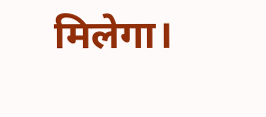मिलेगा।